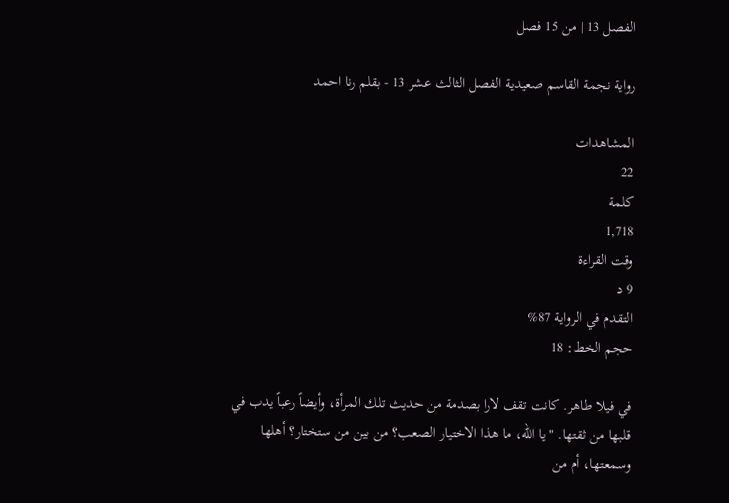الفصل 13 | من 15 فصل

رواية نجمة القاسم صعيدية الفصل الثالث عشر 13 - بقلم رنا احمد

المشاهدات
22
كلمة
1,718
وقت القراءة
9 د
التقدم في الرواية 87%
حجم الخط: 18

في فيلا طاهر. كانت تقف لارا بصدمة من حديث تلك المرأة، وأيضاً رعباً يدب في قلبها من ثقتها. "يا الله، ما هذا الاختيار الصعب؟ من بين من ستختار؟ أهلها وسمعتها، أم من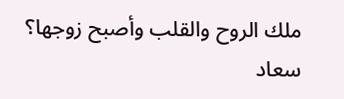ملك الروح والقلب وأصبح زوجها؟ سعاد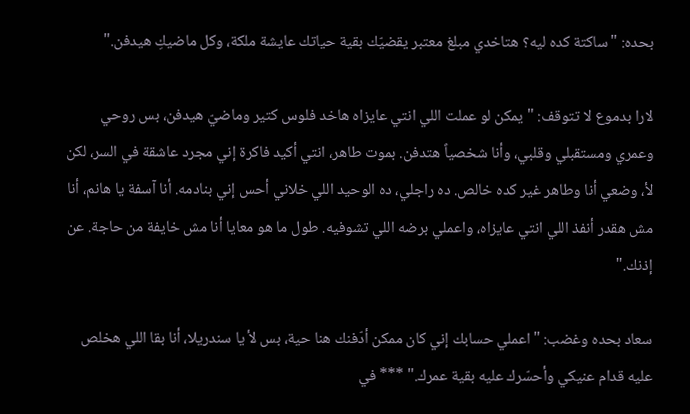بحده: "ساكتة كده ليه؟ هتاخدي مبلغ معتبر يقضيّك بقية حياتك عايشة ملكة، وكل ماضيكِ هيدفن."

لارا بدموع لا تتوقف: "يمكن لو عملت اللي انتي عايزاه هاخد فلوس كتير وماضيّ هيدفن، بس روحي وعمري ومستقبلي وقلبي، وأنا شخصياً هتدفن. بموت طاهر، انتي أكيد فاكرة إني مجرد عاشقة في السر، لكن لأ، وضعي أنا وطاهر غير كده خالص. ده راجلي، ده الوحيد اللي خلاني أحس إني بنادمه. أنا آسفة يا هانم، أنا مش هقدر أنفذ اللي انتي عايزاه، واعملي برضه اللي تشوفيه. طول ما هو معايا أنا مش خايفة من حاجة. عن إذنك."

سعاد بحده وغضب: "اعملي حسابك إني كان ممكن أدّفنك هنا حية، بس لأ يا سندريلا، أنا بقا اللي هخلص عليه قدام عنيكي وأحسّرك عليه بقية عمرك." *** في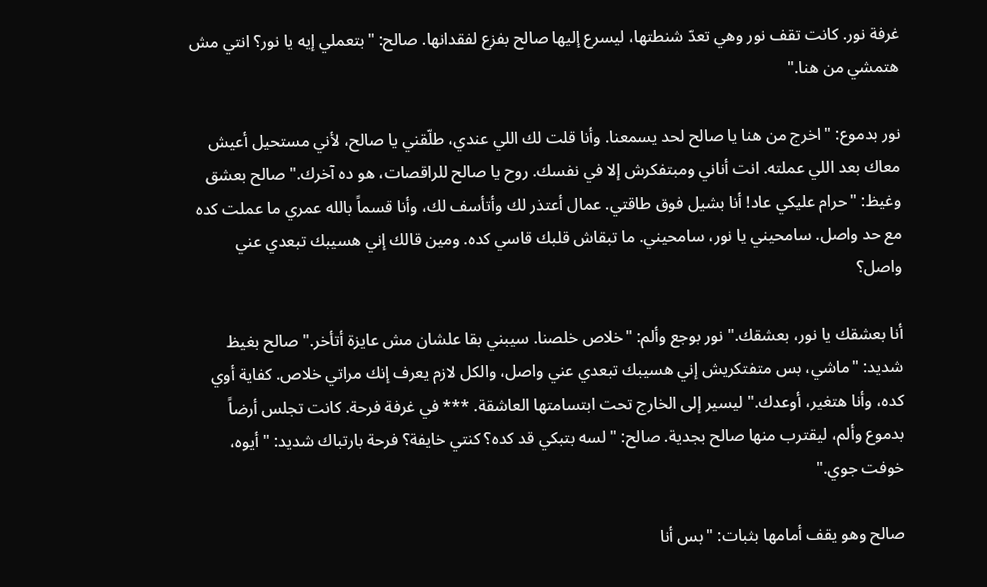غرفة نور. كانت تقف نور وهي تعدّ شنطتها، ليسرع إليها صالح بفزع لفقدانها. صالح: "بتعملي إيه يا نور؟ انتي مش هتمشي من هنا."

نور بدموع: "اخرج من هنا يا صالح لحد يسمعنا. وأنا قلت لك اللي عندي، طلّقني يا صالح، لأني مستحيل أعيش معاك بعد اللي عملته. انت أناني ومبتفكرش إلا في نفسك. روح يا صالح للراقصات، هو ده آخرك." صالح بعشق وغيظ: "حرام عليكي عاد! أنا بشيل فوق طاقتي. عمال أعتذر لك وأتأسف لك، وأنا قسماً بالله عمري ما عملت كده مع حد واصل. سامحيني يا نور، سامحيني. ما تبقاش قلبك قاسي كده. ومين قالك إني هسيبك تبعدي عني واصل؟

أنا بعشقك يا نور، بعشقك." نور بوجع وألم: "خلاص خلصنا. سيبني بقا علشان مش عايزة أتأخر." صالح بغيظ شديد: "ماشي، بس متفتكريش إني هسيبك تبعدي عني واصل، والكل لازم يعرف إنك مراتي خلاص. كفاية أوي كده، وأنا هتغير، أوعدك." ليسير إلى الخارج تحت ابتسامتها العاشقة. *** في غرفة فرحة. كانت تجلس أرضاً بدموع وألم، ليقترب منها صالح بجدية. صالح: "لسه بتبكي قد كده؟ كنتي خايفة؟ فرحة بارتباك شديد: "أيوه، خوفت جوي."

صالح وهو يقف أمامها بثبات: "بس أنا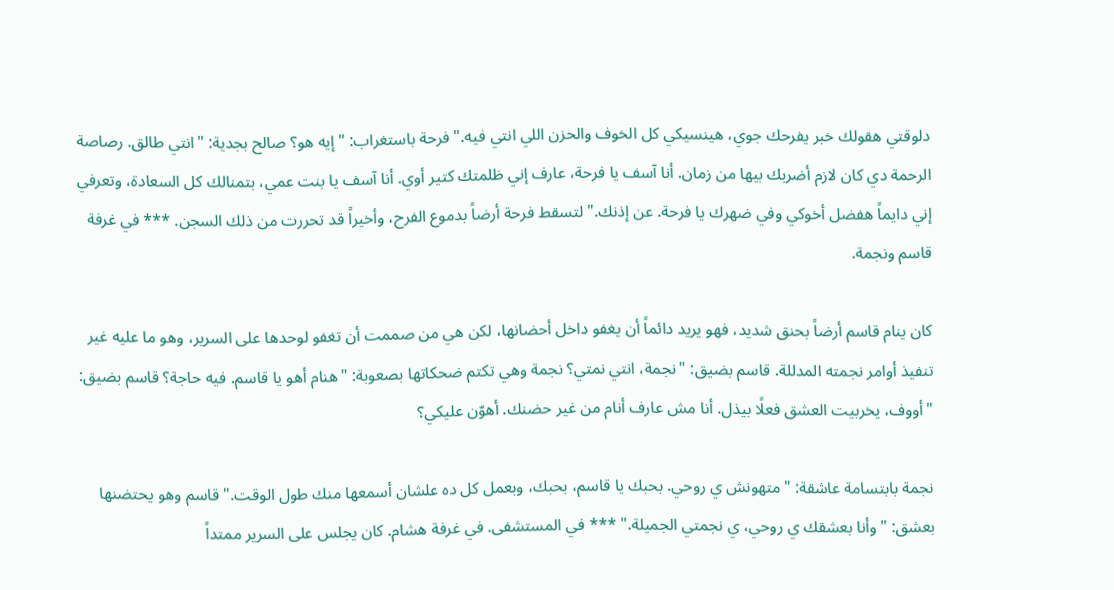دلوقتي هقولك خبر يفرحك جوي، هينسيكي كل الخوف والحزن اللي انتي فيه." فرحة باستغراب: "إيه هو؟ صالح بجدية: "انتي طالق. رصاصة الرحمة دي كان لازم أضربك بيها من زمان. أنا آسف يا فرحة، عارف إني ظلمتك كتير أوي. أنا آسف يا بنت عمي، بتمنالك كل السعادة، وتعرفي إني دايماً هفضل أخوكي وفي ضهرك يا فرحة. عن إذنك." لتسقط فرحة أرضاً بدموع الفرح، وأخيراً قد تحررت من ذلك السجن. *** في غرفة قاسم ونجمة.

كان ينام قاسم أرضاً بحنق شديد، فهو يريد دائماً أن يغفو داخل أحضانها، لكن هي من صممت أن تغفو لوحدها على السرير، وهو ما عليه غير تنفيذ أوامر نجمته المدللة. قاسم بضيق: "نجمة، انتي نمتي؟ نجمة وهي تكتم ضحكاتها بصعوبة: "هنام أهو يا قاسم. فيه حاجة؟ قاسم بضيق: "أووف، يخربيت العشق فعلًا بيذل. أنا مش عارف أنام من غير حضنك. أهوّن عليكي؟

نجمة بابتسامة عاشقة: "متهونش ي روحي. بحبك يا قاسم، بحبك، وبعمل كل ده علشان أسمعها منك طول الوقت." قاسم وهو يحتضنها بعشق: "وأنا بعشقك ي روحي، ي نجمتي الجميلة." *** في المستشفى. في غرفة هشام. كان يجلس على السرير ممتداً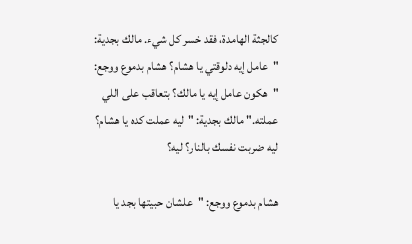كالجثة الهامدة، فقد خسر كل شيء. مالك بجدية: "عامل إيه دلوقتي يا هشام؟ هشام بدموع ووجع: "هكون عامل إيه يا مالك؟ بتعاقب على اللي عملته." مالك بجدية: "ليه عملت كده يا هشام؟ ليه ضربت نفسك بالنار؟ ليه؟

هشام بدموع ووجع: "علشان حبيتها بجد يا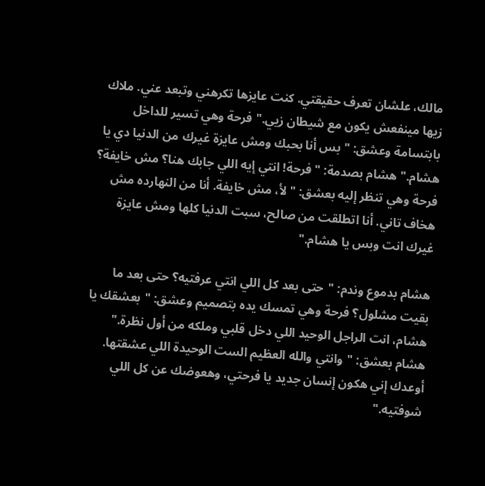مالك، علشان تعرف حقيقتي. كنت عايزها تكرهني وتبعد عني. ملاك زيها مينفعش يكون مع شيطان زيي." فرحة وهي تسير للداخل بابتسامة وعشق: "بس أنا بحبك ومش عايزة غيرك من الدنيا دي يا هشام." هشام بصدمة: "فرحة! انتي إيه اللي جابك هنا؟ مش خايفة؟ فرحة وهي تنظر إليه بعشق: "لأ، مش خايفة. أنا من النهارده مش هخاف تاني. أنا اتطلقت من صالح، سبت الدنيا كلها ومش عايزة غيرك انت وبس يا هشام."

هشام بدموع وندم: "حتى بعد كل اللي انتي عرفتيه؟ حتى بعد ما بقيت مشلول؟ فرحة وهي تمسك يده بتصميم وعشق: "بعشقك يا هشام، انت الراجل الوحيد اللي دخل قلبي وملكه من أول نظرة." هشام بعشق: "وانتي والله العظيم الست الوحيدة اللي عشقتها. أوعدك إني هكون إنسان جديد يا فرحتي، وهعوضك عن كل اللي شوفتيه."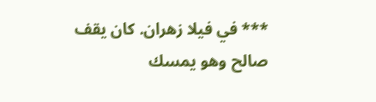*** في فيلا زهران. كان يقف صالح وهو يمسك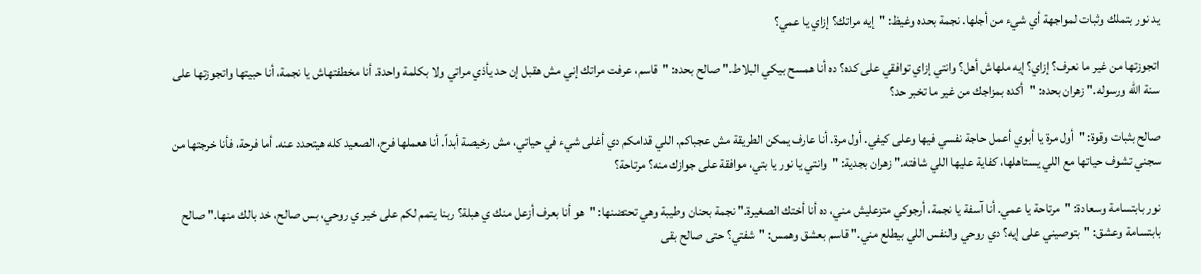يد نور بتملك وثبات لمواجهة أي شيء من أجلها. نجمة بحده وغيظ: "إيه مراتك؟ إزاي يا عمي؟

اتجوزتها من غير ما نعرف؟ إزاي؟ إيه ملهاش أهل؟ وانتي إزاي توافقي على كده؟ ده أنا همسح بيكي البلاط." صالح بحده: "قاسم، عرفت مراتك إني مش هقبل إن حد يأذي مراتي ولا بكلمة واحدة. أنا مخطفتهاش يا نجمة، أنا حبيتها واتجوزتها على سنة الله ورسوله." زهران بحده: "أكده بمزاجك من غير ما تخبر حد؟

صالح بثبات وقوة: "أول مرة يا أبوي أعمل حاجة نفسي فيها وعلى كيفي. أول مرة. أنا عارف يمكن الطريقة مش عجباكم. اللي قدامكم دي أغلى شيء في حياتي، مش رخيصة أبداً. أنا هعملها فرح، الصعيد كله هيتحدد عنه. أما فرحة، فأنا خرجتها من سجني تشوف حياتها مع اللي يستاهلها، كفاية عليها اللي شافته." زهران بجدية: "وانتي يا نور يا بتي، موافقة على جوازك منه؟ مرتاحة؟

نور بابتسامة وسعادة: "مرتاحة يا عمي. أنا آسفة يا نجمة، أرجوكي متزعليش مني، ده أنا أختك الصغيرة." نجمة بحنان وطيبة وهي تحتضنها: "هو أنا بعرف أزعل منك ي هبلة؟ ربنا يتمم لكم على خير ي روحي، بس صالح، خد بالك منها." صالح بابتسامة وعشق: "بتوصيني على إيه؟ دي روحي والنفس اللي بيطلع مني." قاسم بعشق وهمس: "شفتي؟ حتى صالح بقى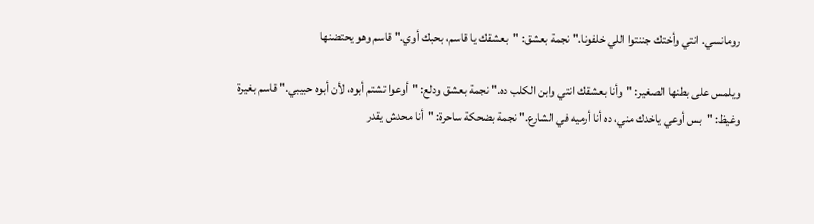رومانسي. انتي وأختك جننتوا اللي خلفونا." نجمة بعشق: "بعشقك يا قاسم، بحبك أوي." قاسم وهو يحتضنها

ويلمس على بطنها الصغير: "وأنا بعشقك انتي وابن الكلب ده." نجمة بعشق ودلع: "أوعوا تشتم أبوه، لأن أبوه حبيبي." قاسم بغيرة وغيظ: "بس أوعي ياخدك مني، ده أنا أرميه في الشارع." نجمة بضحكة ساحرة: "أنا محدش يقدر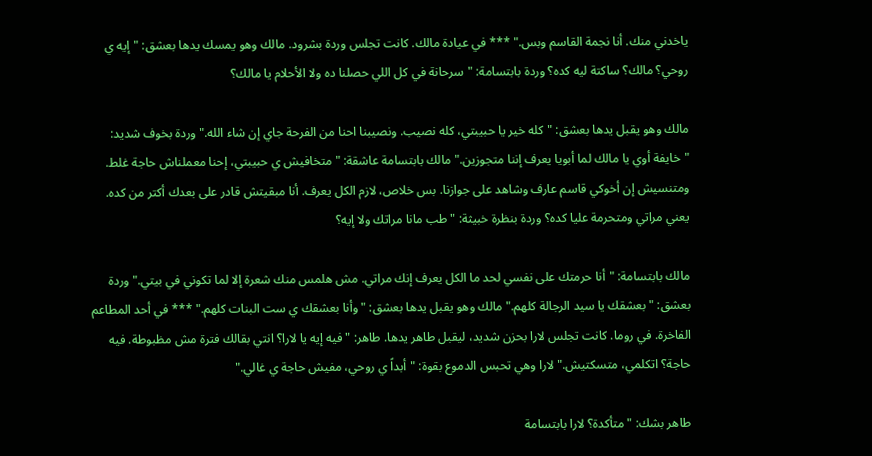ياخدني منك. أنا نجمة القاسم وبس." *** في عيادة مالك. كانت تجلس وردة بشرود. مالك وهو يمسك يدها بعشق: "إيه ي روحي؟ مالك؟ ساكتة ليه كده؟ وردة بابتسامة: "سرحانة في كل اللي حصلنا ده ولا الأحلام يا مالك؟

مالك وهو يقبل يدها بعشق: "كله خير يا حبيبتي، كله نصيب. ونصيبنا احنا من الفرحة جاي إن شاء الله." وردة بخوف شديد: "خايفة أوي يا مالك لما أبويا يعرف إننا متجوزين." مالك بابتسامة عاشقة: "متخافيش ي حبيبتي، إحنا معملناش حاجة غلط. ومتنسيش إن أخوكي قاسم عارف وشاهد على جوازنا. بس خلاص، لازم الكل يعرف. أنا مبقيتش قادر على بعدك أكتر من كده. يعني مراتي ومتحرمة عليا كده؟ وردة بنظرة خبيثة: "طب مانا مراتك ولا إيه؟

مالك بابتسامة: "أنا حرمتك على نفسي لحد ما الكل يعرف إنك مراتي. مش هلمس منك شعرة إلا لما تكوني في بيتي." وردة بعشق: "بعشقك يا سيد الرجالة كلهم." مالك وهو يقبل يدها بعشق: "وأنا بعشقك ي ست البنات كلهم." *** في أحد المطاعم الفاخرة. في روما. كانت تجلس لارا بحزن شديد، ليقبل طاهر يدها. طاهر: "فيه إيه يا لارا؟ انتي بقالك فترة مش مظبوطة. فيه حاجة؟ اتكلمي، متسكتيش." لارا وهي تحبس الدموع بقوة: "أبداً ي روحي، مفيش حاجة ي غالي."

طاهر بشك: "متأكدة؟ لارا بابتسامة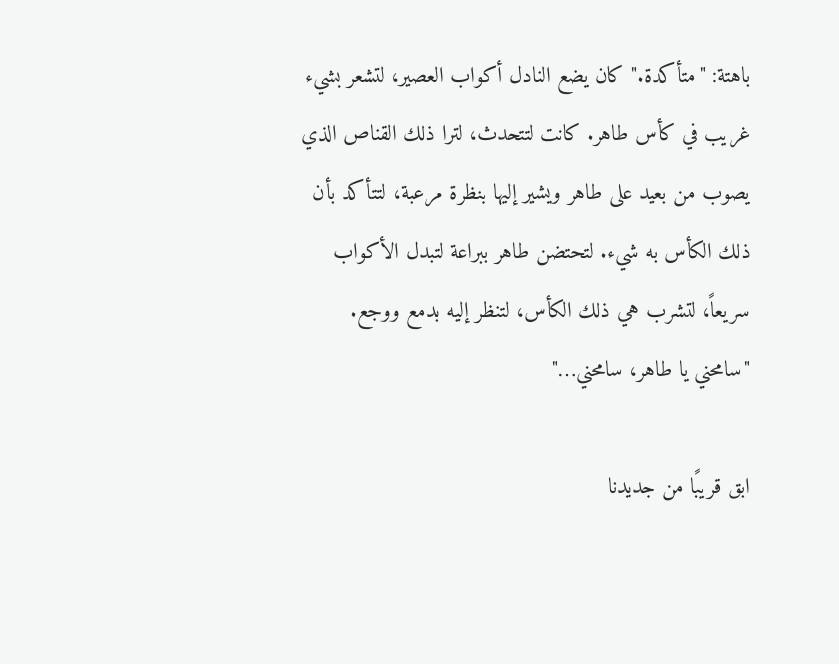باهتة: "متأكدة." كان يضع النادل أكواب العصير، لتشعر بشيء غريب في كأس طاهر. كانت لتتحدث، لترا ذلك القناص الذي يصوب من بعيد على طاهر ويشير إليها بنظرة مرعبة، لتتأكد بأن ذلك الكأس به شيء. لتحتضن طاهر ببراعة لتبدل الأكواب سريعاً، لتشرب هي ذلك الكأس، لتنظر إليه بدمع ووجع. "سامحني يا طاهر، سامحني…"

ابق قريبًا من جديدنا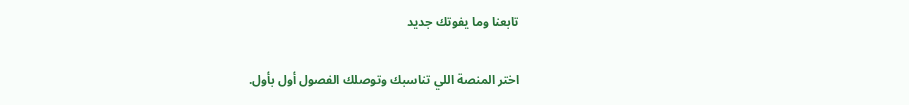تابعنا وما يفوتك جديد

اختر المنصة اللي تناسبك وتوصلك الفصول أول بأول.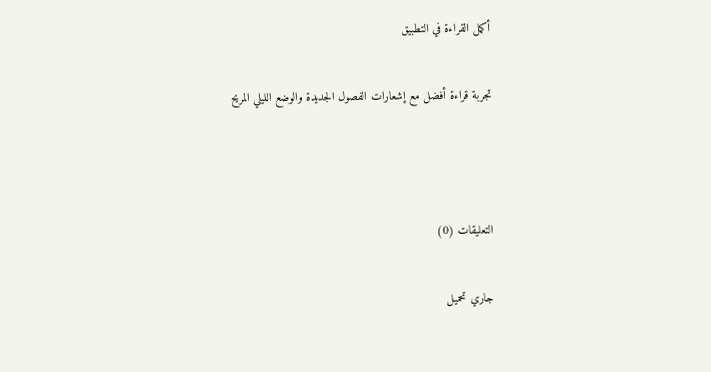أكمل القراءة في التطبيق

تجربة قراءة أفضل مع إشعارات الفصول الجديدة والوضع الليلي المريح



التعليقات (0)

جاري تحميل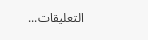التعليقات...